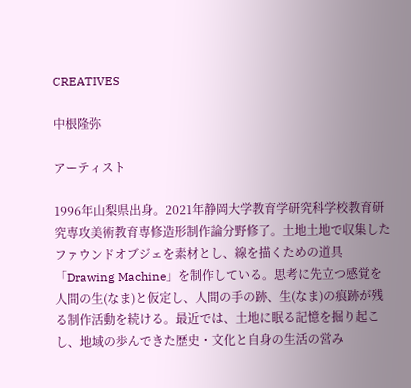CREATIVES

中根隆弥

アーティスト

1996年山梨県出身。2021年静岡大学教育学研究科学校教育研究専攻美術教育専修造形制作論分野修了。土地土地で収集したファウンドオブジェを素材とし、線を描くための道具「Drawing Machine」を制作している。思考に先立つ感覚を人間の生(なま)と仮定し、人間の手の跡、生(なま)の痕跡が残る制作活動を続ける。最近では、土地に眠る記憶を掘り起こし、地域の歩んできた歴史・文化と自身の生活の営み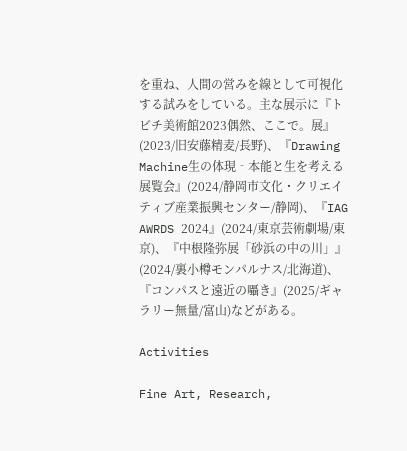を重ね、人間の営みを線として可視化する試みをしている。主な展示に『トビチ美術館2023偶然、ここで。展』(2023/旧安藤精麦/長野)、『Drawing Machine生の体現‐本能と生を考える展覧会』(2024/静岡市文化・クリエイティブ産業振興センター/静岡)、『IAG AWRDS 2024』(2024/東京芸術劇場/東京)、『中根隆弥展「砂浜の中の川」』(2024/裏小樽モンパルナス/北海道)、『コンパスと遠近の囁き』(2025/ギャラリー無量/富山)などがある。

Activities

Fine Art, Research,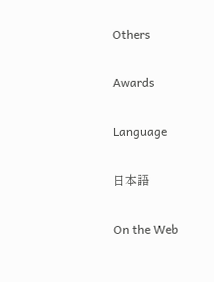Others

Awards

Language

日本語

On the Web